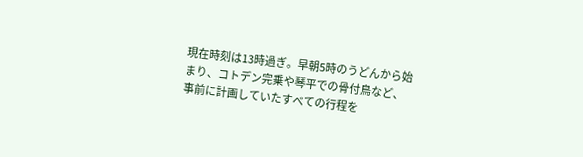現在時刻は13時過ぎ。早朝5時のうどんから始まり、コトデン完乗や琴平での骨付鳥など、事前に計画していたすべての行程を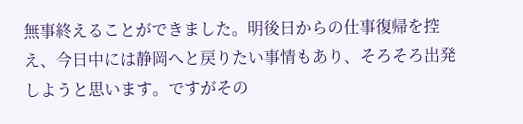無事終えることができました。明後日からの仕事復帰を控え、今日中には静岡へと戻りたい事情もあり、そろそろ出発しようと思います。ですがその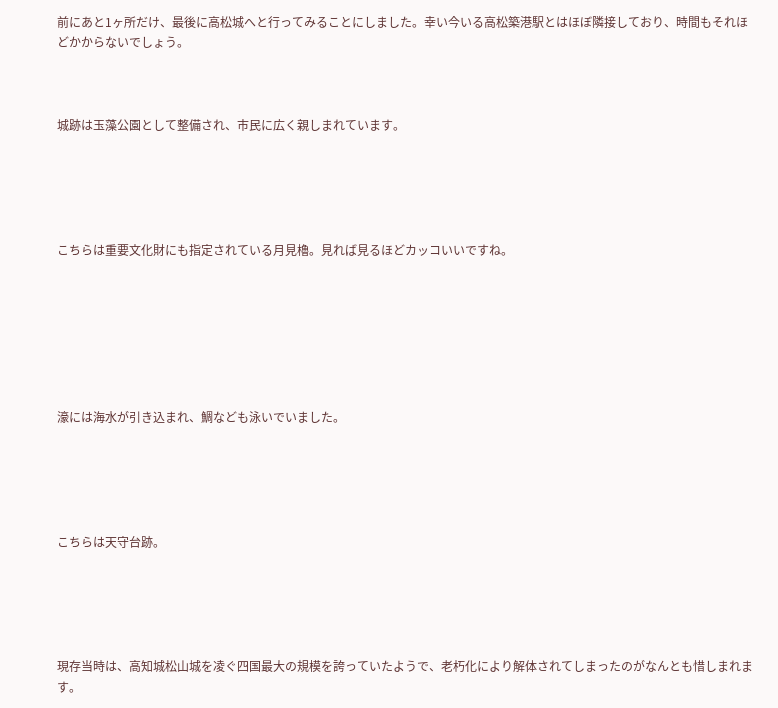前にあと1ヶ所だけ、最後に高松城へと行ってみることにしました。幸い今いる高松築港駅とはほぼ隣接しており、時間もそれほどかからないでしょう。



城跡は玉藻公園として整備され、市民に広く親しまれています。





こちらは重要文化財にも指定されている月見櫓。見れば見るほどカッコいいですね。







濠には海水が引き込まれ、鯛なども泳いでいました。





こちらは天守台跡。





現存当時は、高知城松山城を凌ぐ四国最大の規模を誇っていたようで、老朽化により解体されてしまったのがなんとも惜しまれます。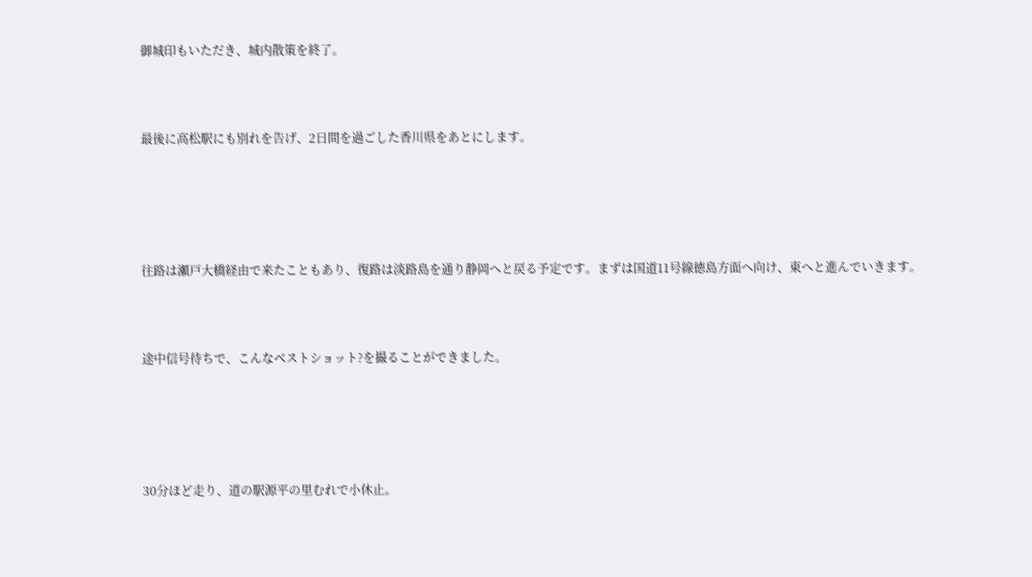御城印もいただき、城内散策を終了。



最後に高松駅にも別れを告げ、2日間を過ごした香川県をあとにします。





往路は瀬戸大橋経由で来たこともあり、復路は淡路島を通り静岡へと戻る予定です。まずは国道11号線徳島方面へ向け、東へと進んでいきます。



途中信号待ちで、こんなベストショット?を撮ることができました。





30分ほど走り、道の駅源平の里むれで小休止。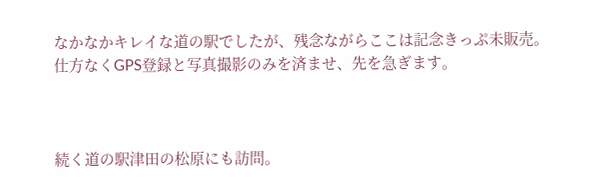なかなかキレイな道の駅でしたが、残念ながらここは記念きっぷ未販売。仕方なくGPS登録と写真撮影のみを済ませ、先を急ぎます。



続く道の駅津田の松原にも訪問。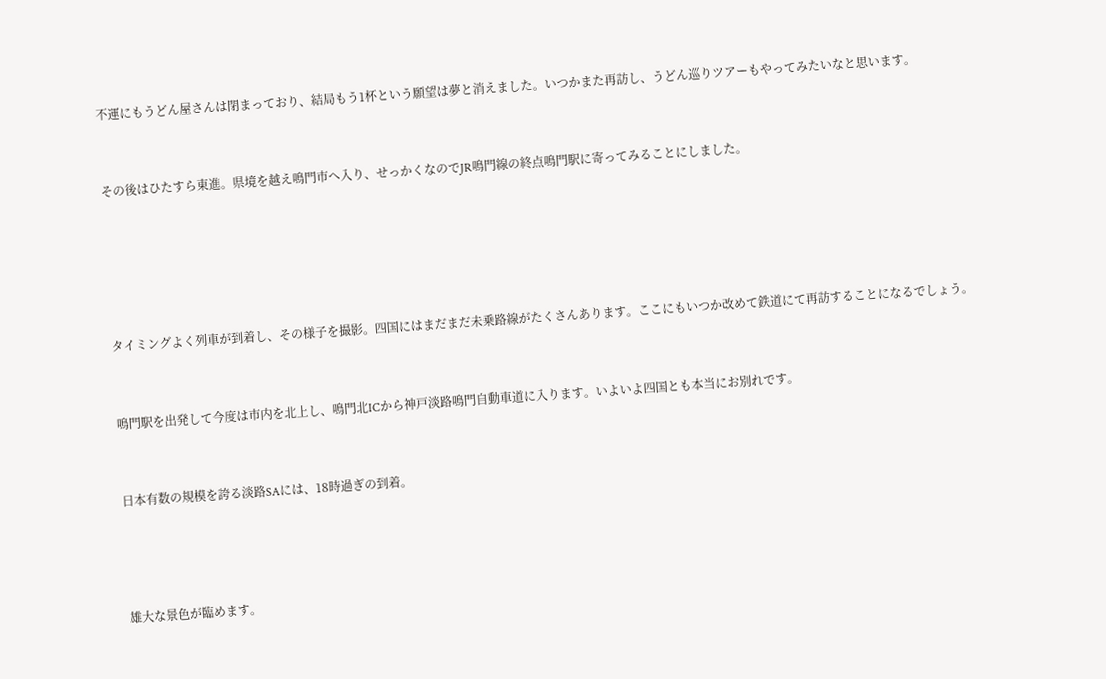不運にもうどん屋さんは閉まっており、結局もう1杯という願望は夢と消えました。いつかまた再訪し、うどん巡りツアーもやってみたいなと思います。



その後はひたすら東進。県境を越え鳴門市へ入り、せっかくなのでJR鳴門線の終点鳴門駅に寄ってみることにしました。







タイミングよく列車が到着し、その様子を撮影。四国にはまだまだ未乗路線がたくさんあります。ここにもいつか改めて鉄道にて再訪することになるでしょう。



鳴門駅を出発して今度は市内を北上し、鳴門北ICから神戸淡路鳴門自動車道に入ります。いよいよ四国とも本当にお別れです。



日本有数の規模を誇る淡路SAには、18時過ぎの到着。





雄大な景色が臨めます。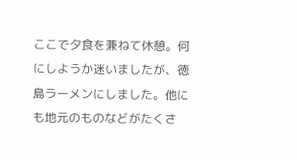ここで夕食を兼ねて休憩。何にしようか迷いましたが、徳島ラーメンにしました。他にも地元のものなどがたくさ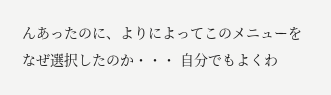んあったのに、よりによってこのメニューをなぜ選択したのか・・・ 自分でもよくわ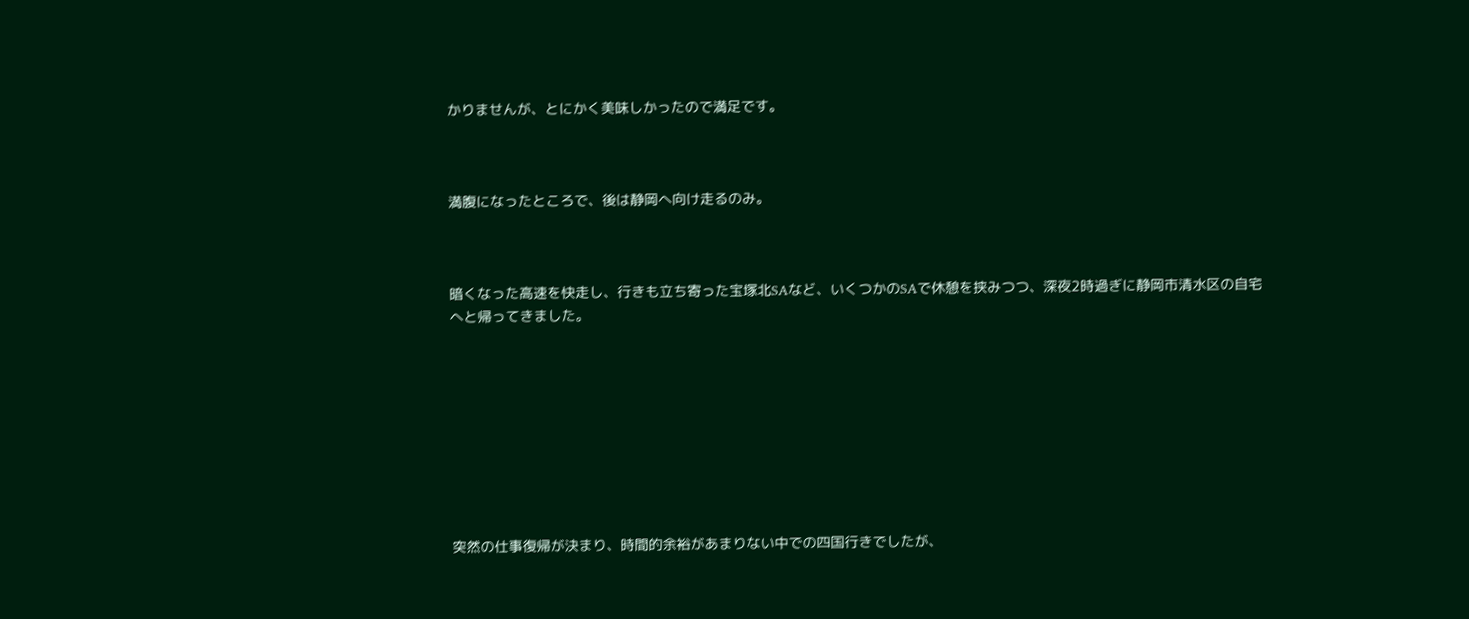かりませんが、とにかく美味しかったので満足です。



満腹になったところで、後は静岡へ向け走るのみ。



暗くなった高速を快走し、行きも立ち寄った宝塚北SAなど、いくつかのSAで休憩を挟みつつ、深夜2時過ぎに静岡市清水区の自宅へと帰ってきました。









突然の仕事復帰が決まり、時間的余裕があまりない中での四国行きでしたが、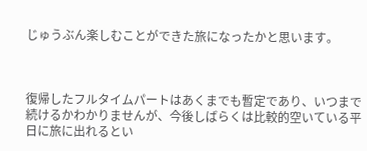じゅうぶん楽しむことができた旅になったかと思います。



復帰したフルタイムパートはあくまでも暫定であり、いつまで続けるかわかりませんが、今後しばらくは比較的空いている平日に旅に出れるとい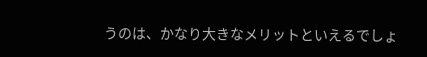うのは、かなり大きなメリットといえるでしょ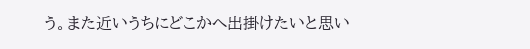う。また近いうちにどこかへ出掛けたいと思い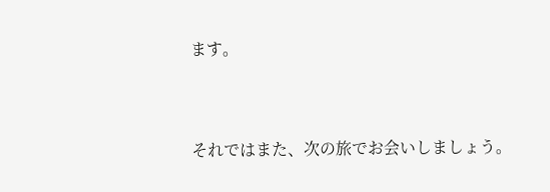ます。



それではまた、次の旅でお会いしましょう。